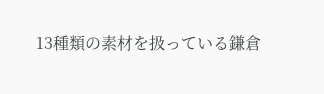13種類の素材を扱っている鎌倉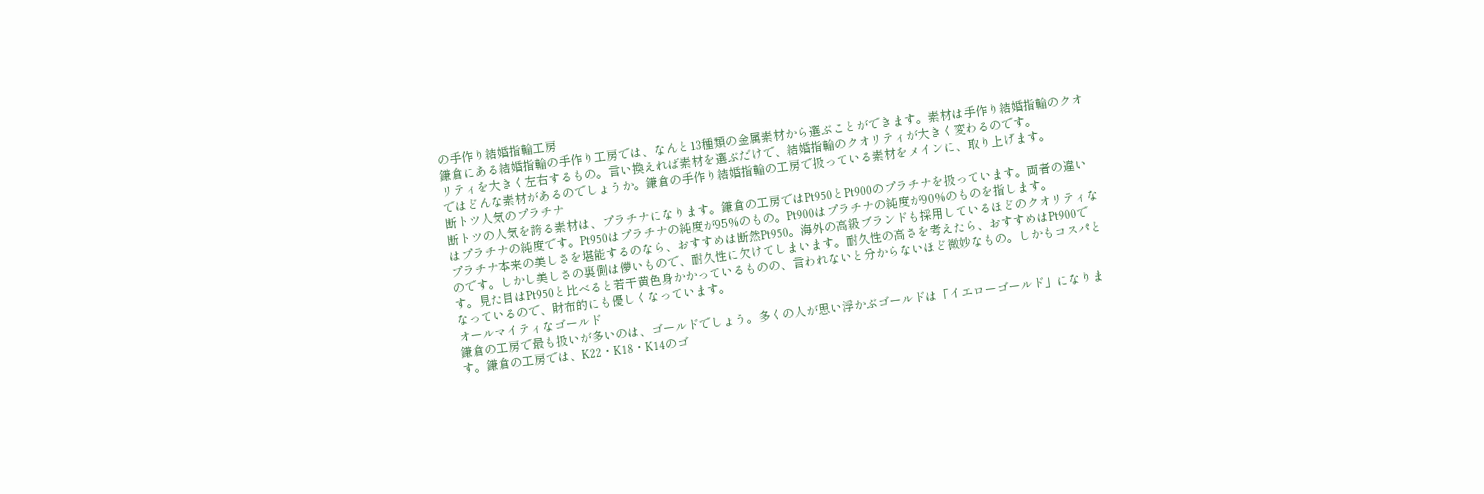の手作り結婚指輪工房
鎌倉にある結婚指輪の手作り工房では、なんと13種類の金属素材から選ぶことができます。素材は手作り結婚指輪のクオリティを大きく左右するもの。言い換えれば素材を選ぶだけで、結婚指輪のクオリティが大きく変わるのです。
ではどんな素材があるのでしょうか。鎌倉の手作り結婚指輪の工房で扱っている素材をメインに、取り上げます。
断トツ人気のプラチナ
断トツの人気を誇る素材は、プラチナになります。鎌倉の工房ではPt950とPt900のプラチナを扱っています。両者の違いはプラチナの純度です。Pt950はプラチナの純度が95%のもの。Pt900はプラチナの純度が90%のものを指します。
プラチナ本来の美しさを堪能するのなら、おすすめは断然Pt950。海外の高級ブランドも採用しているほどのクオリティなのです。しかし美しさの裏側は儚いもので、耐久性に欠けてしまいます。耐久性の高さを考えたら、おすすめはPt900です。見た目はPt950と比べると若干黄色身かかっているものの、言われないと分からないほど微妙なもの。しかもコスパとなっているので、財布的にも優しくなっています。
オールマイティなゴールド
鎌倉の工房で最も扱いが多いのは、ゴールドでしょう。多くの人が思い浮かぶゴールドは「イエローゴールド」になります。鎌倉の工房では、K22・K18・K14のゴ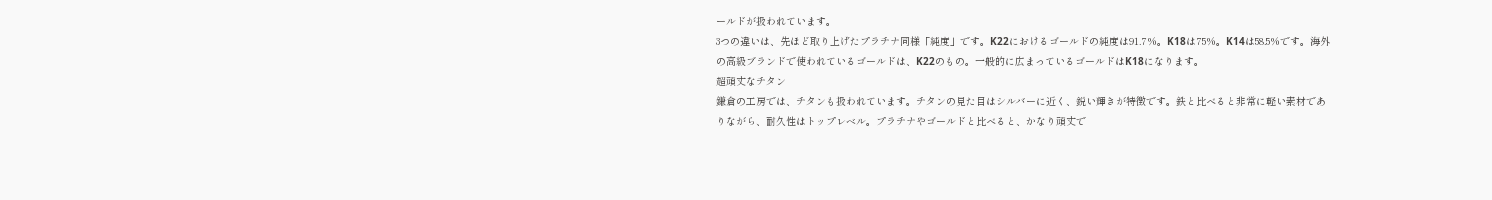ールドが扱われています。
3つの違いは、先ほど取り上げたプラチナ同様「純度」です。K22におけるゴールドの純度は91.7%。K18は75%。K14は58.5%です。海外の高級ブランドで使われているゴールドは、K22のもの。一般的に広まっているゴールドはK18になります。
超頑丈なチタン
鎌倉の工房では、チタンも扱われています。チタンの見た目はシルバーに近く、鋭い輝きが特徴です。鉄と比べると非常に軽い素材でありながら、耐久性はトップレベル。プラチナやゴールドと比べると、かなり頑丈で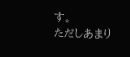す。
ただしあまり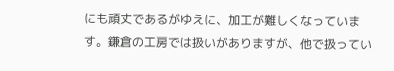にも頑丈であるがゆえに、加工が難しくなっています。鎌倉の工房では扱いがありますが、他で扱ってい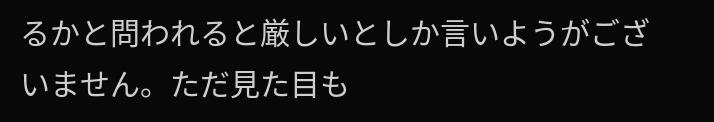るかと問われると厳しいとしか言いようがございません。ただ見た目も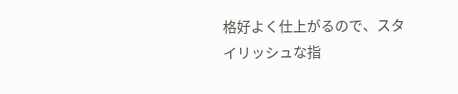格好よく仕上がるので、スタイリッシュな指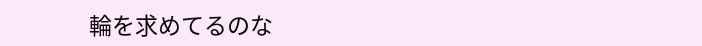輪を求めてるのな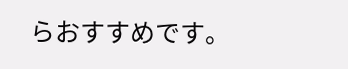らおすすめです。